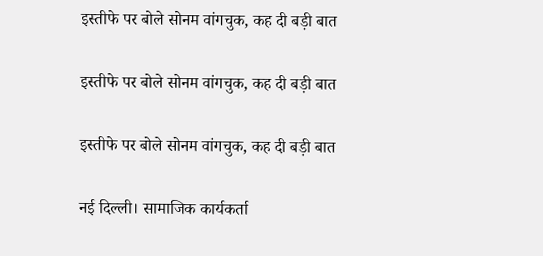इस्तीफे पर बोले सोनम वांगचुक, कह दी बड़ी बात

इस्तीफे पर बोले सोनम वांगचुक, कह दी बड़ी बात

इस्तीफे पर बोले सोनम वांगचुक, कह दी बड़ी बात

नई दिल्ली। सामाजिक कार्यकर्ता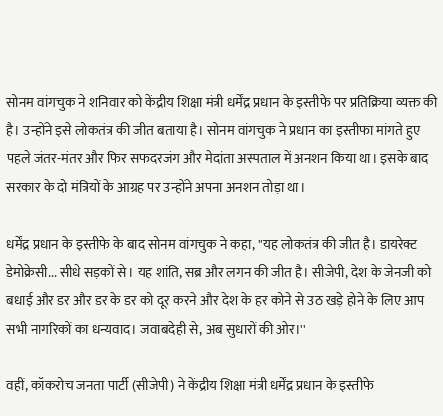सोनम वांगचुक ने शनिवार को केंद्रीय शिक्षा मंत्री धर्मेंद्र प्रधान के इस्तीफे पर प्रतिक्रिया व्यक्त की है। उन्होंने इसे लोकतंत्र की जीत बताया है। सोनम वांगचुक ने प्रधान का इस्तीफा मांगते हुए पहले जंतर-मंतर और फिर सफदरजंग और मेदांता अस्पताल में अनशन किया था। इसके बाद सरकार के दो मंत्रियों के आग्रह पर उन्होंने अपना अनशन तोड़ा था।

धर्मेंद्र प्रधान के इस्तीफे के बाद सोनम वांगचुक ने कहा, ''यह लोकतंत्र की जीत है। डायरेक्ट डेमोक्रेसी... सीधे सड़कों से। यह शांति, सब्र और लगन की जीत है। सीजेपी, देश के जेनजी को बधाई और डर और डर के डर को दूर करने और देश के हर कोने से उठ खड़े होने के लिए आप सभी नागरिकों का धन्यवाद। जवाबदेही से, अब सुधारों की ओर।''

वहीं, कॉकरोच जनता पार्टी (सीजेपी) ने केंद्रीय शिक्षा मंत्री धर्मेंद्र प्रधान के इस्तीफे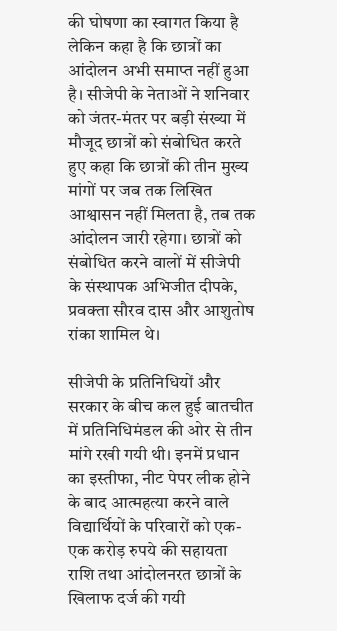की घोषणा का स्वागत किया है लेकिन कहा है कि छात्रों का आंदोलन अभी समाप्त नहीं हुआ है। सीजेपी के नेताओं ने शनिवार को जंतर-मंतर पर बड़ी संख्या में मौजूद छात्रों को संबोधित करते हुए कहा कि छात्रों की तीन मुख्य मांगों पर जब तक लिखित आश्वासन नहीं मिलता है, तब तक आंदोलन जारी रहेगा। छात्रों को संबोधित करने वालों में सीजेपी के संस्थापक अभिजीत दीपके, प्रवक्ता सौरव दास और आशुतोष रांका शामिल थे।

सीजेपी के प्रतिनिधियों और सरकार के बीच कल हुई बातचीत में प्रतिनिधिमंडल की ओर से तीन मांगे रखी गयी थी। इनमें प्रधान का इस्तीफा, नीट पेपर लीक होने के बाद आत्महत्या करने वाले विद्यार्थियों के परिवारों को एक-एक करोड़ रुपये की सहायता राशि तथा आंदोलनरत छात्रों के खिलाफ दर्ज की गयी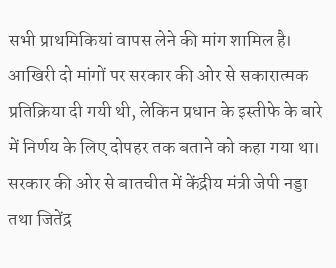सभी प्राथमिकियां वापस लेने की मांग शामिल है। आखिरी दो मांगों पर सरकार की ओर से सकारात्मक प्रतिक्रिया दी गयी थी, लेकिन प्रधान के इस्तीफे के बारे में निर्णय के लिए दोपहर तक बताने को कहा गया था। सरकार की ओर से बातचीत में केंद्रीय मंत्री जेपी नड्डा तथा जितेंद्र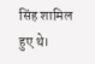सिंह शामिल हुए थे।